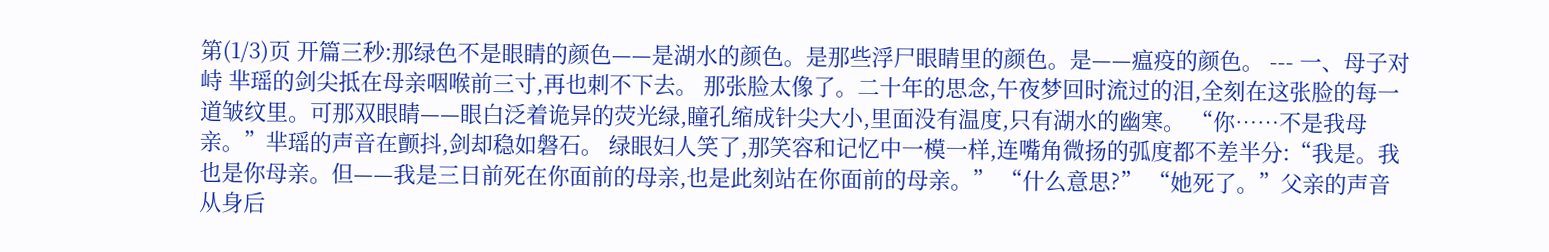第(1/3)页 开篇三秒:那绿色不是眼睛的颜色——是湖水的颜色。是那些浮尸眼睛里的颜色。是——瘟疫的颜色。 --- 一、母子对峙 芈瑶的剑尖抵在母亲咽喉前三寸,再也刺不下去。 那张脸太像了。二十年的思念,午夜梦回时流过的泪,全刻在这张脸的每一道皱纹里。可那双眼睛——眼白泛着诡异的荧光绿,瞳孔缩成针尖大小,里面没有温度,只有湖水的幽寒。 “你……不是我母亲。”芈瑶的声音在颤抖,剑却稳如磐石。 绿眼妇人笑了,那笑容和记忆中一模一样,连嘴角微扬的弧度都不差半分:“我是。我也是你母亲。但——我是三日前死在你面前的母亲,也是此刻站在你面前的母亲。” “什么意思?” “她死了。”父亲的声音从身后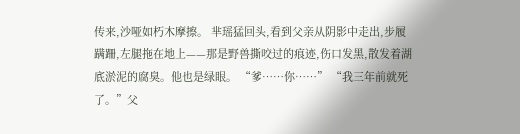传来,沙哑如朽木摩擦。 芈瑶猛回头,看到父亲从阴影中走出,步履蹒跚,左腿拖在地上——那是野兽撕咬过的痕迹,伤口发黑,散发着湖底淤泥的腐臭。他也是绿眼。 “爹……你……” “我三年前就死了。”父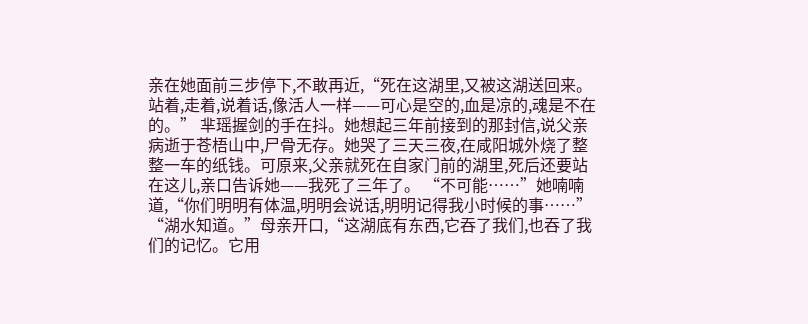亲在她面前三步停下,不敢再近,“死在这湖里,又被这湖送回来。站着,走着,说着话,像活人一样——可心是空的,血是凉的,魂是不在的。” 芈瑶握剑的手在抖。她想起三年前接到的那封信,说父亲病逝于苍梧山中,尸骨无存。她哭了三天三夜,在咸阳城外烧了整整一车的纸钱。可原来,父亲就死在自家门前的湖里,死后还要站在这儿,亲口告诉她——我死了三年了。 “不可能……”她喃喃道,“你们明明有体温,明明会说话,明明记得我小时候的事……” “湖水知道。”母亲开口,“这湖底有东西,它吞了我们,也吞了我们的记忆。它用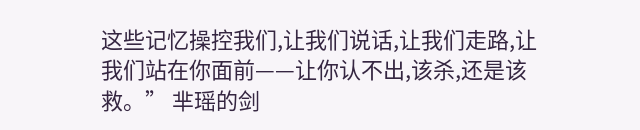这些记忆操控我们,让我们说话,让我们走路,让我们站在你面前——让你认不出,该杀,还是该救。” 芈瑶的剑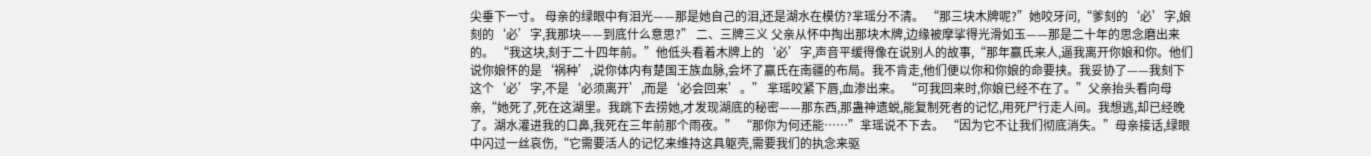尖垂下一寸。 母亲的绿眼中有泪光——那是她自己的泪,还是湖水在模仿?芈瑶分不清。 “那三块木牌呢?”她咬牙问,“爹刻的‘必’字,娘刻的‘必’字,我那块——到底什么意思?” 二、三牌三义 父亲从怀中掏出那块木牌,边缘被摩挲得光滑如玉——那是二十年的思念磨出来的。 “我这块,刻于二十四年前。”他低头看着木牌上的‘必’字,声音平缓得像在说别人的故事,“那年赢氏来人,逼我离开你娘和你。他们说你娘怀的是‘祸种’,说你体内有楚国王族血脉,会坏了赢氏在南疆的布局。我不肯走,他们便以你和你娘的命要挟。我妥协了——我刻下这个‘必’字,不是‘必须离开’,而是‘必会回来’。” 芈瑶咬紧下唇,血渗出来。 “可我回来时,你娘已经不在了。”父亲抬头看向母亲,“她死了,死在这湖里。我跳下去捞她,才发现湖底的秘密——那东西,那蛊神遗蜕,能复制死者的记忆,用死尸行走人间。我想逃,却已经晚了。湖水灌进我的口鼻,我死在三年前那个雨夜。” “那你为何还能……”芈瑶说不下去。 “因为它不让我们彻底消失。”母亲接话,绿眼中闪过一丝哀伤,“它需要活人的记忆来维持这具躯壳,需要我们的执念来驱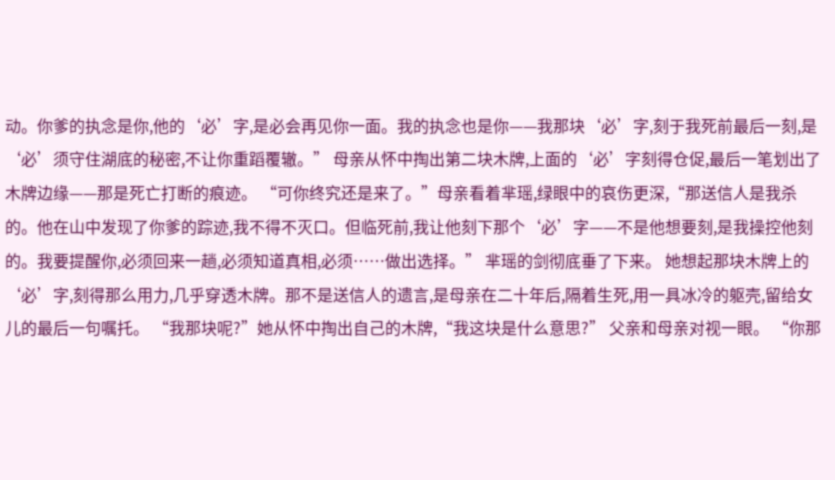动。你爹的执念是你,他的‘必’字,是必会再见你一面。我的执念也是你——我那块‘必’字,刻于我死前最后一刻,是‘必’须守住湖底的秘密,不让你重蹈覆辙。” 母亲从怀中掏出第二块木牌,上面的‘必’字刻得仓促,最后一笔划出了木牌边缘——那是死亡打断的痕迹。 “可你终究还是来了。”母亲看着芈瑶,绿眼中的哀伤更深,“那送信人是我杀的。他在山中发现了你爹的踪迹,我不得不灭口。但临死前,我让他刻下那个‘必’字——不是他想要刻,是我操控他刻的。我要提醒你,必须回来一趟,必须知道真相,必须……做出选择。” 芈瑶的剑彻底垂了下来。 她想起那块木牌上的‘必’字,刻得那么用力,几乎穿透木牌。那不是送信人的遗言,是母亲在二十年后,隔着生死,用一具冰冷的躯壳,留给女儿的最后一句嘱托。 “我那块呢?”她从怀中掏出自己的木牌,“我这块是什么意思?” 父亲和母亲对视一眼。 “你那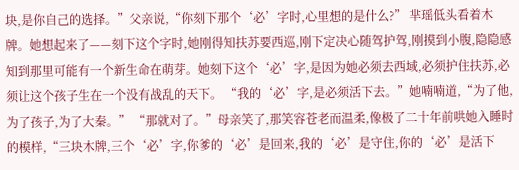块,是你自己的选择。”父亲说,“你刻下那个‘必’字时,心里想的是什么?” 芈瑶低头看着木牌。她想起来了——刻下这个字时,她刚得知扶苏要西巡,刚下定决心随驾护驾,刚摸到小腹,隐隐感知到那里可能有一个新生命在萌芽。她刻下这个‘必’字,是因为她必须去西域,必须护住扶苏,必须让这个孩子生在一个没有战乱的天下。 “我的‘必’字,是必须活下去。”她喃喃道,“为了他,为了孩子,为了大秦。” “那就对了。”母亲笑了,那笑容苍老而温柔,像极了二十年前哄她入睡时的模样,“三块木牌,三个‘必’字,你爹的‘必’是回来,我的‘必’是守住,你的‘必’是活下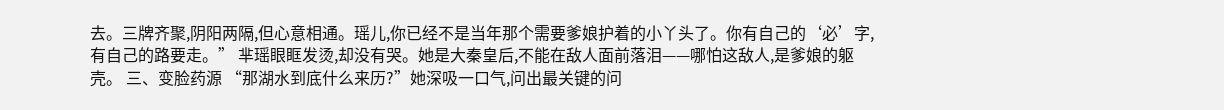去。三牌齐聚,阴阳两隔,但心意相通。瑶儿,你已经不是当年那个需要爹娘护着的小丫头了。你有自己的‘必’字,有自己的路要走。” 芈瑶眼眶发烫,却没有哭。她是大秦皇后,不能在敌人面前落泪——哪怕这敌人,是爹娘的躯壳。 三、变脸药源 “那湖水到底什么来历?”她深吸一口气,问出最关键的问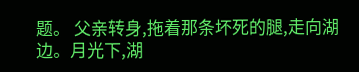题。 父亲转身,拖着那条坏死的腿,走向湖边。月光下,湖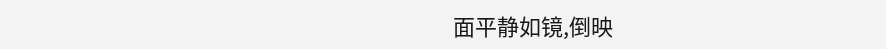面平静如镜,倒映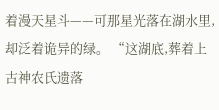着漫天星斗——可那星光落在湖水里,却泛着诡异的绿。 “这湖底,葬着上古神农氏遗落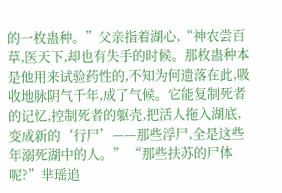的一枚蛊种。”父亲指着湖心,“神农尝百草,医天下,却也有失手的时候。那枚蛊种本是他用来试验药性的,不知为何遗落在此,吸收地脉阴气千年,成了气候。它能复制死者的记忆,控制死者的躯壳,把活人拖入湖底,变成新的‘行尸’——那些浮尸,全是这些年溺死湖中的人。” “那些扶苏的尸体呢?”芈瑶追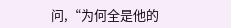问,“为何全是他的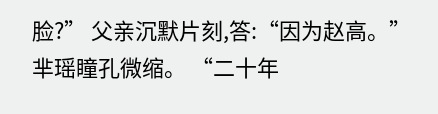脸?” 父亲沉默片刻,答:“因为赵高。” 芈瑶瞳孔微缩。 “二十年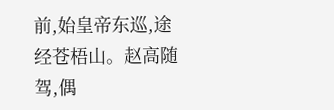前,始皇帝东巡,途经苍梧山。赵高随驾,偶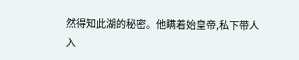然得知此湖的秘密。他瞒着始皇帝,私下带人入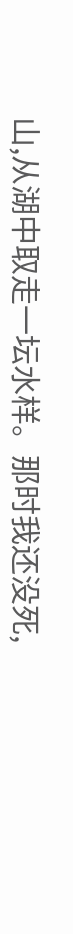山,从湖中取走一坛水样。那时我还没死,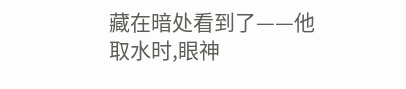藏在暗处看到了——他取水时,眼神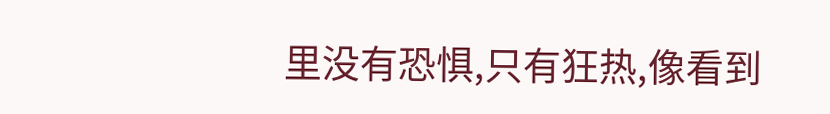里没有恐惧,只有狂热,像看到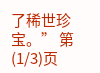了稀世珍宝。” 第(1/3)页